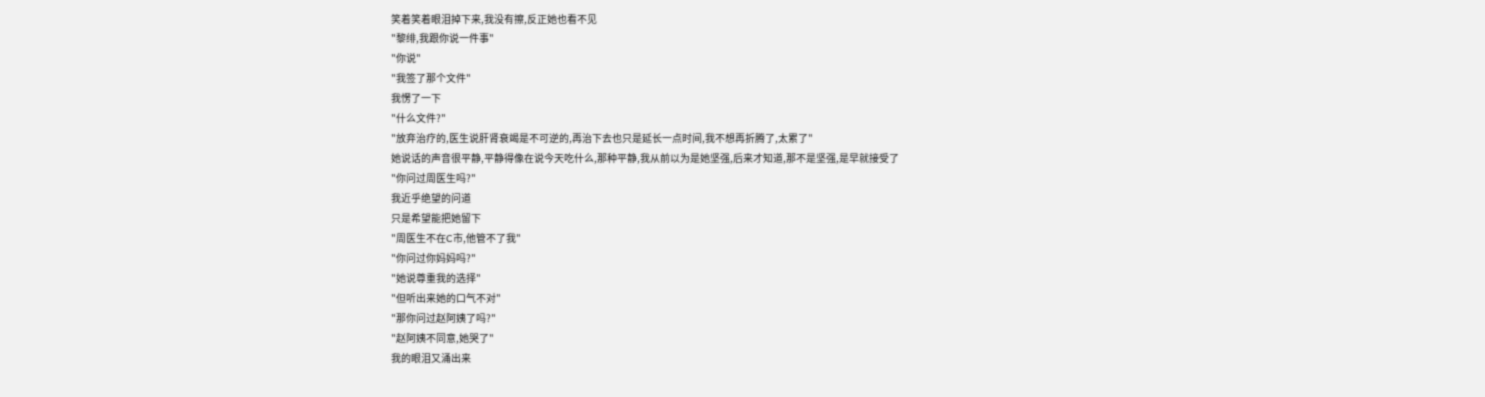笑着笑着眼泪掉下来,我没有擦,反正她也看不见
"黎绯,我跟你说一件事"
"你说"
"我签了那个文件"
我愣了一下
"什么文件?"
"放弃治疗的,医生说肝肾衰竭是不可逆的,再治下去也只是延长一点时间,我不想再折腾了,太累了"
她说话的声音很平静,平静得像在说今天吃什么,那种平静,我从前以为是她坚强,后来才知道,那不是坚强,是早就接受了
"你问过周医生吗?"
我近乎绝望的问道
只是希望能把她留下
"周医生不在C市,他管不了我"
"你问过你妈妈吗?"
"她说尊重我的选择"
"但听出来她的口气不对"
"那你问过赵阿姨了吗?"
"赵阿姨不同意,她哭了"
我的眼泪又涌出来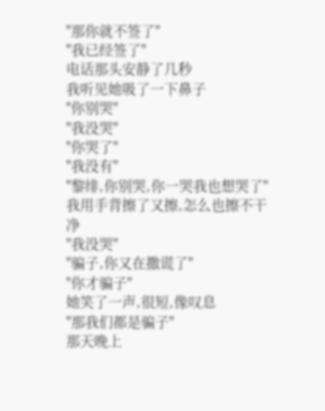"那你就不签了"
"我已经签了"
电话那头安静了几秒
我听见她吸了一下鼻子
"你别哭"
"我没哭"
"你哭了"
"我没有"
"黎绯,你别哭,你一哭我也想哭了"
我用手背擦了又擦,怎么也擦不干净
"我没哭"
"骗子,你又在撒谎了"
"你才骗子"
她笑了一声,很短,像叹息
"那我们都是骗子"
那天晚上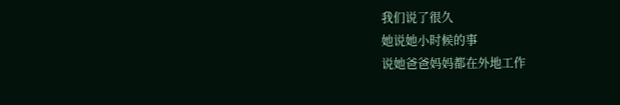我们说了很久
她说她小时候的事
说她爸爸妈妈都在外地工作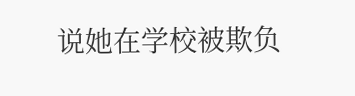说她在学校被欺负